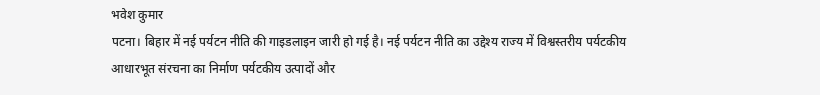भवेश कुमार
पटना। बिहार में नई पर्यटन नीति की गाइडलाइन जारी हो गई है। नई पर्यटन नीति का उद्देश्य राज्य में विश्वस्तरीय पर्यटकीय आधारभूत संरचना का निर्माण पर्यटकीय उत्पादों और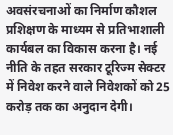अवसंरचनाओं का निर्माण कौशल प्रशिक्षण के माध्यम से प्रतिभाशाली कार्यबल का विकास करना है। नई नीति के तहत सरकार टूरिज्म सेक्टर में निवेश करने वाले निवेशकों को 25 करोड़ तक का अनुदान देगी।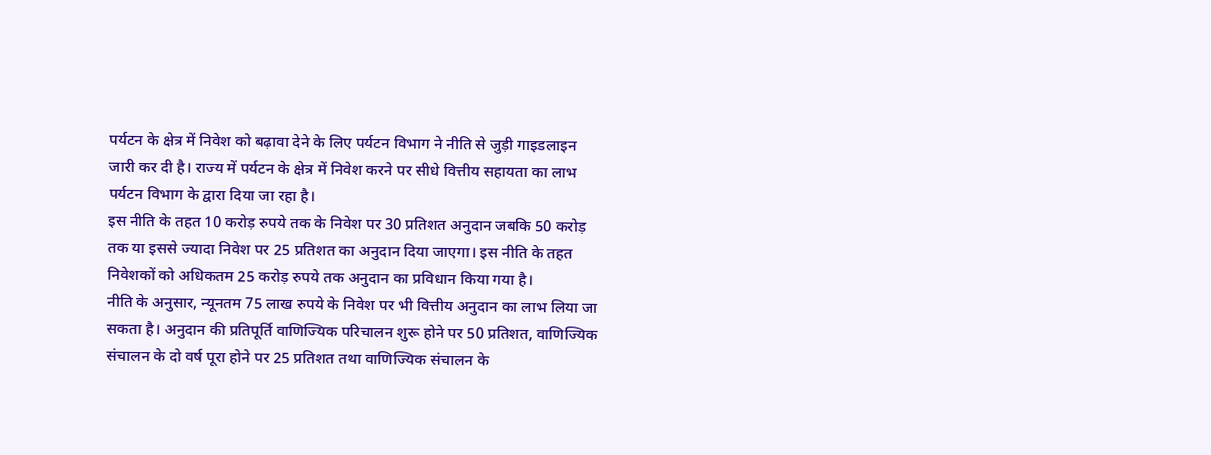पर्यटन के क्षेत्र में निवेश को बढ़ावा देने के लिए पर्यटन विभाग ने नीति से जुड़ी गाइडलाइन जारी कर दी है। राज्य में पर्यटन के क्षेत्र में निवेश करने पर सीधे वित्तीय सहायता का लाभ पर्यटन विभाग के द्वारा दिया जा रहा है।
इस नीति के तहत 10 करोड़ रुपये तक के निवेश पर 30 प्रतिशत अनुदान जबकि 50 करोड़ तक या इससे ज्यादा निवेश पर 25 प्रतिशत का अनुदान दिया जाएगा। इस नीति के तहत निवेशकों को अधिकतम 25 करोड़ रुपये तक अनुदान का प्रविधान किया गया है।
नीति के अनुसार, न्यूनतम 75 लाख रुपये के निवेश पर भी वित्तीय अनुदान का लाभ लिया जा सकता है। अनुदान की प्रतिपूर्ति वाणिज्यिक परिचालन शुरू होने पर 50 प्रतिशत, वाणिज्यिक संचालन के दो वर्ष पूरा होने पर 25 प्रतिशत तथा वाणिज्यिक संचालन के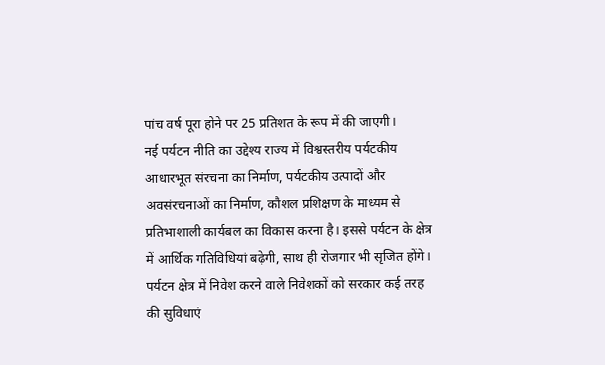पांच वर्ष पूरा होने पर 25 प्रतिशत के रूप में की जाएगी।
नई पर्यटन नीति का उद्देश्य राज्य में विश्वस्तरीय पर्यटकीय आधारभूत संरचना का निर्माण, पर्यटकीय उत्पादों और अवसंरचनाओं का निर्माण, कौशल प्रशिक्षण के माध्यम से प्रतिभाशाली कार्यबल का विकास करना है। इससे पर्यटन के क्षेत्र में आर्थिक गतिविधियां बढ़ेगी, साथ ही रोजगार भी सृजित होंगे।
पर्यटन क्षेत्र में निवेश करने वाले निवेशकों को सरकार कई तरह की सुविधाएं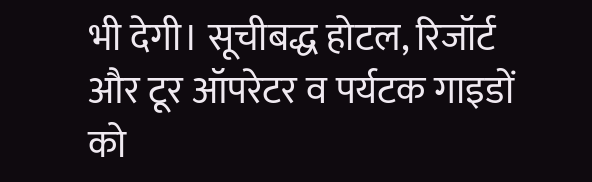भी देगी। सूचीबद्ध होटल, रिजॉर्ट और टूर ऑपरेटर व पर्यटक गाइडों को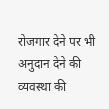रोजगार देने पर भी अनुदान देने की व्यवस्था की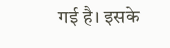गई है। इसके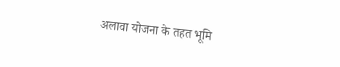अलावा योजना के तहत भूमि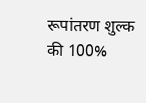रूपांतरण शुल्क की 100%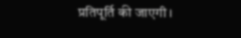प्रतिपूर्ति की जाएगी।